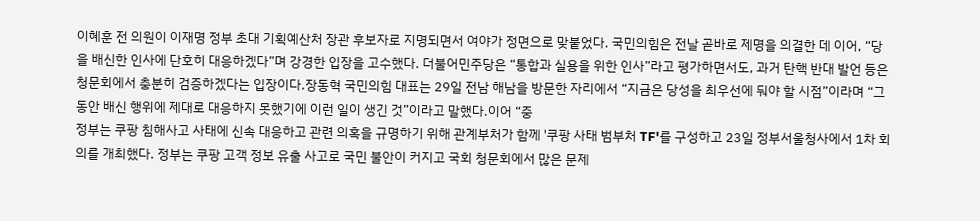이혜훈 전 의원이 이재명 정부 초대 기획예산처 장관 후보자로 지명되면서 여야가 정면으로 맞붙었다. 국민의힘은 전날 곧바로 제명을 의결한 데 이어, “당을 배신한 인사에 단호히 대응하겠다”며 강경한 입장을 고수했다. 더불어민주당은 “통합과 실용을 위한 인사”라고 평가하면서도, 과거 탄핵 반대 발언 등은 청문회에서 충분히 검증하겠다는 입장이다.장동혁 국민의힘 대표는 29일 전남 해남을 방문한 자리에서 “지금은 당성을 최우선에 둬야 할 시점”이라며 “그동안 배신 행위에 제대로 대응하지 못했기에 이런 일이 생긴 것”이라고 말했다.이어 “중
정부는 쿠팡 침해사고 사태에 신속 대응하고 관련 의혹을 규명하기 위해 관계부처가 함께 '쿠팡 사태 범부처 TF'를 구성하고 23일 정부서울청사에서 1차 회의를 개최했다. 정부는 쿠팡 고객 정보 유출 사고로 국민 불안이 커지고 국회 청문회에서 많은 문제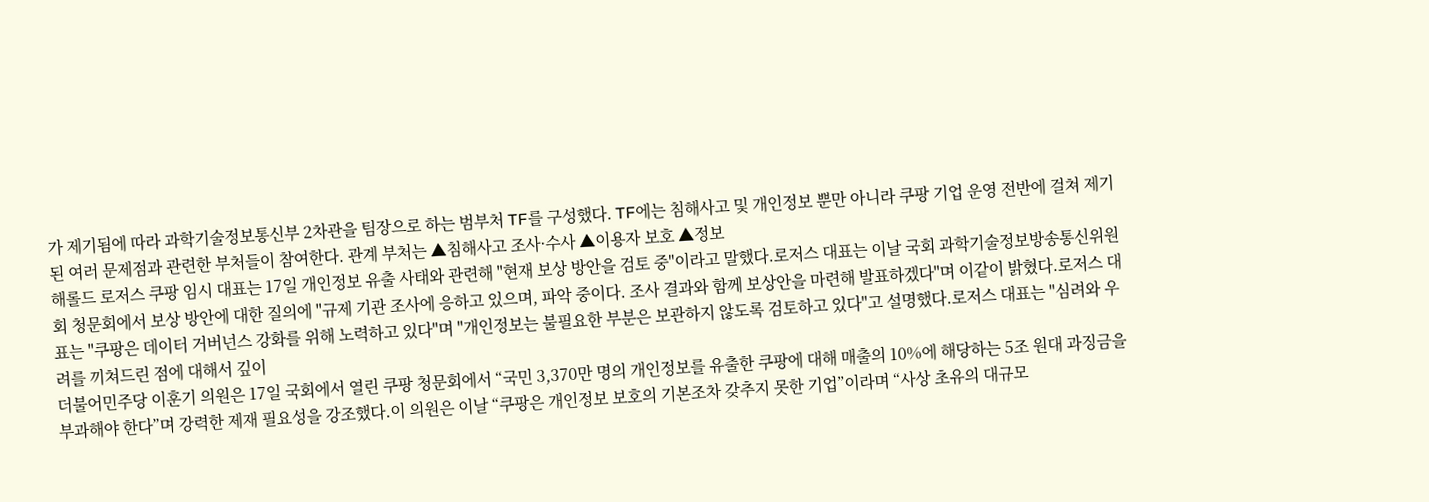가 제기됨에 따라 과학기술정보통신부 2차관을 팀장으로 하는 범부처 TF를 구성했다. TF에는 침해사고 및 개인정보 뿐만 아니라 쿠팡 기업 운영 전반에 걸쳐 제기된 여러 문제점과 관련한 부처들이 참여한다. 관계 부처는 ▲침해사고 조사·수사 ▲이용자 보호 ▲정보
해롤드 로저스 쿠팡 임시 대표는 17일 개인정보 유출 사태와 관련해 "현재 보상 방안을 검토 중"이라고 말했다.로저스 대표는 이날 국회 과학기술정보방송통신위원회 청문회에서 보상 방안에 대한 질의에 "규제 기관 조사에 응하고 있으며, 파악 중이다. 조사 결과와 함께 보상안을 마련해 발표하겠다"며 이같이 밝혔다.로저스 대표는 "쿠팡은 데이터 거버넌스 강화를 위해 노력하고 있다"며 "개인정보는 불필요한 부분은 보관하지 않도록 검토하고 있다"고 설명했다.로저스 대표는 "심려와 우려를 끼쳐드린 점에 대해서 깊이
더불어민주당 이훈기 의원은 17일 국회에서 열린 쿠팡 청문회에서 “국민 3,370만 명의 개인정보를 유출한 쿠팡에 대해 매출의 10%에 해당하는 5조 원대 과징금을 부과해야 한다”며 강력한 제재 필요성을 강조했다.이 의원은 이날 “쿠팡은 개인정보 보호의 기본조차 갖추지 못한 기업”이라며 “사상 초유의 대규모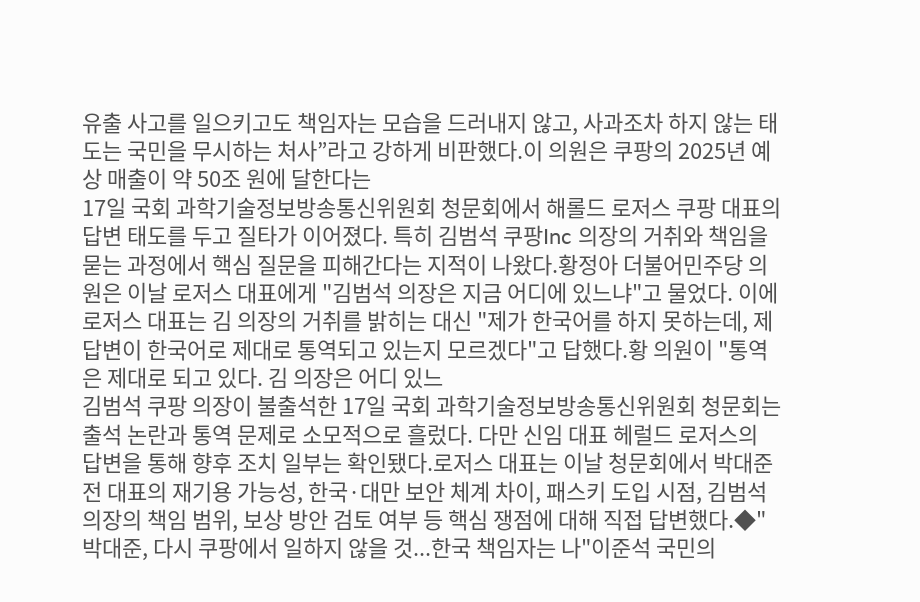유출 사고를 일으키고도 책임자는 모습을 드러내지 않고, 사과조차 하지 않는 태도는 국민을 무시하는 처사”라고 강하게 비판했다.이 의원은 쿠팡의 2025년 예상 매출이 약 50조 원에 달한다는
17일 국회 과학기술정보방송통신위원회 청문회에서 해롤드 로저스 쿠팡 대표의 답변 태도를 두고 질타가 이어졌다. 특히 김범석 쿠팡Inc 의장의 거취와 책임을 묻는 과정에서 핵심 질문을 피해간다는 지적이 나왔다.황정아 더불어민주당 의원은 이날 로저스 대표에게 "김범석 의장은 지금 어디에 있느냐"고 물었다. 이에 로저스 대표는 김 의장의 거취를 밝히는 대신 "제가 한국어를 하지 못하는데, 제 답변이 한국어로 제대로 통역되고 있는지 모르겠다"고 답했다.황 의원이 "통역은 제대로 되고 있다. 김 의장은 어디 있느
김범석 쿠팡 의장이 불출석한 17일 국회 과학기술정보방송통신위원회 청문회는 출석 논란과 통역 문제로 소모적으로 흘렀다. 다만 신임 대표 헤럴드 로저스의 답변을 통해 향후 조치 일부는 확인됐다.로저스 대표는 이날 청문회에서 박대준 전 대표의 재기용 가능성, 한국·대만 보안 체계 차이, 패스키 도입 시점, 김범석 의장의 책임 범위, 보상 방안 검토 여부 등 핵심 쟁점에 대해 직접 답변했다.◆"박대준, 다시 쿠팡에서 일하지 않을 것...한국 책임자는 나"이준석 국민의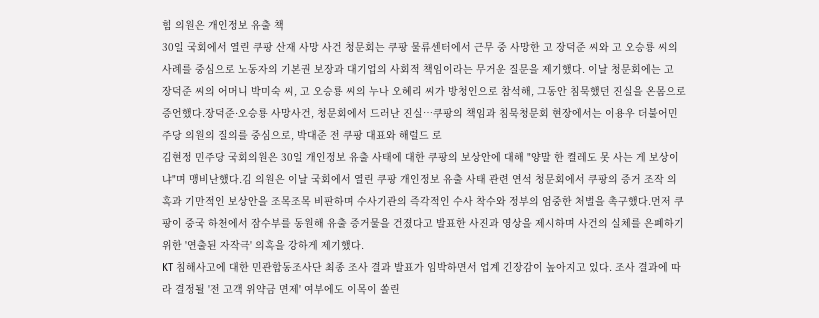힘 의원은 개인정보 유출 책
30일 국회에서 열린 쿠팡 산재 사망 사건 청문회는 쿠팡 물류센터에서 근무 중 사망한 고 장덕준 씨와 고 오승룡 씨의 사례를 중심으로 노동자의 기본권 보장과 대기업의 사회적 책임이라는 무거운 질문을 제기했다. 이날 청문회에는 고 장덕준 씨의 어머니 박미숙 씨, 고 오승룡 씨의 누나 오혜리 씨가 방청인으로 참석해, 그동안 침묵했던 진실을 온몸으로 증언했다.장덕준·오승룡 사망사건, 청문회에서 드러난 진실…쿠팡의 책임과 침묵청문회 현장에서는 이용우 더불어민주당 의원의 질의를 중심으로, 박대준 전 쿠팡 대표와 해럴드 로
김현정 민주당 국회의원은 30일 개인정보 유출 사태에 대한 쿠팡의 보상안에 대해 "양말 한 켤레도 못 사는 게 보상이냐"며 맹비난했다.김 의원은 이날 국회에서 열린 쿠팡 개인정보 유출 사태 관련 연석 청문회에서 쿠팡의 증거 조작 의혹과 기만적인 보상안을 조목조목 비판하며 수사기관의 즉각적인 수사 착수와 정부의 엄중한 처벌을 촉구했다.먼저 쿠팡이 중국 하천에서 잠수부를 동원해 유출 증거물을 건졌다고 발표한 사진과 영상을 제시하며 사건의 실체를 은폐하기 위한 '연출된 자작극' 의혹을 강하게 제기했다.
KT 침해사고에 대한 민관합동조사단 최종 조사 결과 발표가 임박하면서 업계 긴장감이 높아지고 있다. 조사 결과에 따라 결정될 '전 고객 위약금 면제' 여부에도 이목이 쏠린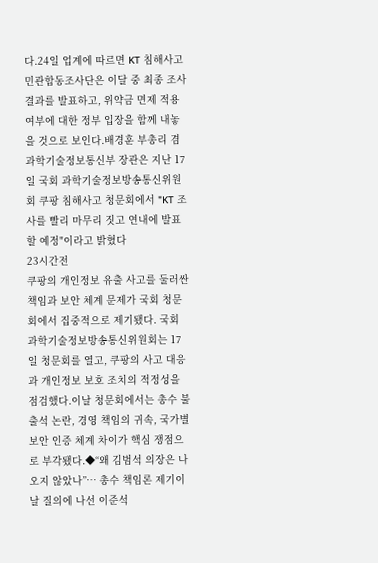다.24일 업계에 따르면 KT 침해사고 민관합동조사단은 이달 중 최종 조사 결과를 발표하고, 위약금 면제 적용 여부에 대한 정부 입장을 함께 내놓을 것으로 보인다.배경훈 부총리 겸 과학기술정보통신부 장관은 지난 17일 국회 과학기술정보방송통신위원회 쿠팡 침해사고 청문회에서 "KT 조사를 빨리 마무리 짓고 연내에 발표할 예정"이라고 밝혔다
23시간전
쿠팡의 개인정보 유출 사고를 둘러싼 책임과 보안 체계 문제가 국회 청문회에서 집중적으로 제기됐다. 국회 과학기술정보방송통신위원회는 17일 청문회를 열고, 쿠팡의 사고 대응과 개인정보 보호 조치의 적정성을 점검했다.이날 청문회에서는 총수 불출석 논란, 경영 책임의 귀속, 국가별 보안 인증 체계 차이가 핵심 쟁점으로 부각됐다.◆“왜 김범석 의장은 나오지 않았나”… 총수 책임론 제기이날 질의에 나선 이준석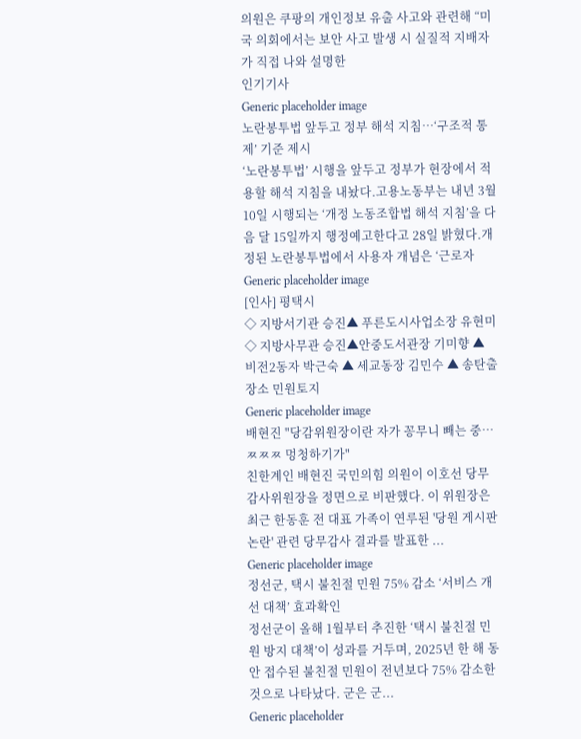의원은 쿠팡의 개인정보 유출 사고와 관련해 “미국 의회에서는 보안 사고 발생 시 실질적 지배자가 직접 나와 설명한
인기기사
Generic placeholder image
노란봉투법 앞두고 정부 해석 지침…‘구조적 통제’ 기준 제시
‘노란봉투법’ 시행을 앞두고 정부가 현장에서 적용할 해석 지침을 내놨다.고용노동부는 내년 3월 10일 시행되는 ‘개정 노동조합법 해석 지침’을 다음 달 15일까지 행정예고한다고 28일 밝혔다.개정된 노란봉투법에서 사용자 개념은 ‘근로자
Generic placeholder image
[인사] 평택시
◇ 지방서기관 승진▲ 푸른도시사업소장 유현미 ◇ 지방사무관 승진▲안중도서관장 기미향 ▲ 비전2동자 박근숙 ▲ 세교동장 김민수 ▲ 송탄출장소 민원토지
Generic placeholder image
배현진 "당감위원장이란 자가 꽁무니 빼는 중…ㅉㅉㅉ 멍청하기가"
친한계인 배현진 국민의힘 의원이 이호선 당무감사위원장을 정면으로 비판했다. 이 위원장은 최근 한동훈 전 대표 가족이 연루된 '당원 게시판 논란' 관련 당무감사 결과를 발표한 ...
Generic placeholder image
정선군, 택시 불친절 민원 75% 감소 ‘서비스 개선 대책’ 효과확인
정선군이 올해 1월부터 추진한 ‘택시 불친절 민원 방지 대책’이 성과를 거두며, 2025년 한 해 동안 접수된 불친절 민원이 전년보다 75% 감소한 것으로 나타났다. 군은 군...
Generic placeholder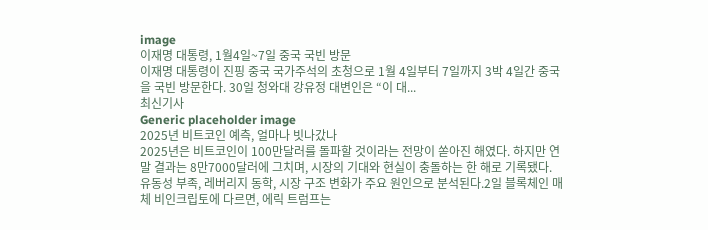image
이재명 대통령, 1월4일~7일 중국 국빈 방문
이재명 대통령이 진핑 중국 국가주석의 초청으로 1월 4일부터 7일까지 3박 4일간 중국을 국빈 방문한다. 30일 청와대 강유정 대변인은 “이 대...
최신기사
Generic placeholder image
2025년 비트코인 예측, 얼마나 빗나갔나
2025년은 비트코인이 100만달러를 돌파할 것이라는 전망이 쏟아진 해였다. 하지만 연말 결과는 8만7000달러에 그치며, 시장의 기대와 현실이 충돌하는 한 해로 기록됐다. 유동성 부족, 레버리지 동학, 시장 구조 변화가 주요 원인으로 분석된다.2일 블록체인 매체 비인크립토에 다르면, 에릭 트럼프는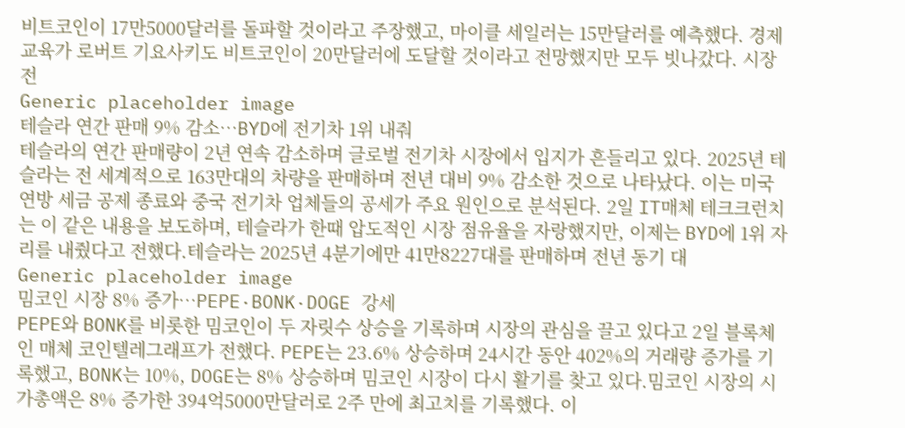비트코인이 17만5000달러를 돌파할 것이라고 주장했고, 마이클 세일러는 15만달러를 예측했다. 경제교육가 로버트 기요사키도 비트코인이 20만달러에 도달할 것이라고 전망했지만 모두 빗나갔다. 시장 전
Generic placeholder image
테슬라 연간 판매 9% 감소…BYD에 전기차 1위 내줘
테슬라의 연간 판매량이 2년 연속 감소하며 글로벌 전기차 시장에서 입지가 흔들리고 있다. 2025년 테슬라는 전 세계적으로 163만대의 차량을 판매하며 전년 대비 9% 감소한 것으로 나타났다. 이는 미국 연방 세금 공제 종료와 중국 전기차 업체들의 공세가 주요 원인으로 분석된다. 2일 IT매체 테크크런치는 이 같은 내용을 보도하며, 테슬라가 한때 압도적인 시장 점유율을 자랑했지만, 이제는 BYD에 1위 자리를 내줬다고 전했다.테슬라는 2025년 4분기에만 41만8227대를 판매하며 전년 동기 대
Generic placeholder image
밈코인 시장 8% 증가…PEPE·BONK·DOGE 강세
PEPE와 BONK를 비롯한 밈코인이 두 자릿수 상승을 기록하며 시장의 관심을 끌고 있다고 2일 블록체인 매체 코인텔레그래프가 전했다. PEPE는 23.6% 상승하며 24시간 동안 402%의 거래량 증가를 기록했고, BONK는 10%, DOGE는 8% 상승하며 밈코인 시장이 다시 활기를 찾고 있다.밈코인 시장의 시가총액은 8% 증가한 394억5000만달러로 2주 만에 최고치를 기록했다. 이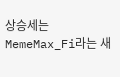상승세는 MemeMax_Fi라는 새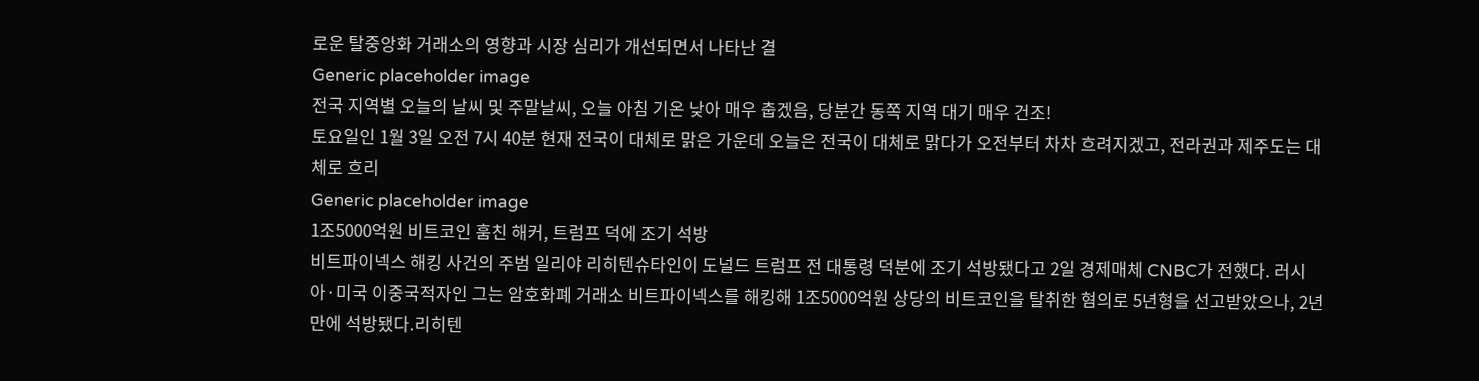로운 탈중앙화 거래소의 영향과 시장 심리가 개선되면서 나타난 결
Generic placeholder image
전국 지역별 오늘의 날씨 및 주말날씨, 오늘 아침 기온 낮아 매우 춥겠음, 당분간 동쪽 지역 대기 매우 건조!
토요일인 1월 3일 오전 7시 40분 현재 전국이 대체로 맑은 가운데 오늘은 전국이 대체로 맑다가 오전부터 차차 흐려지겠고, 전라권과 제주도는 대체로 흐리
Generic placeholder image
1조5000억원 비트코인 훔친 해커, 트럼프 덕에 조기 석방
비트파이넥스 해킹 사건의 주범 일리야 리히텐슈타인이 도널드 트럼프 전 대통령 덕분에 조기 석방됐다고 2일 경제매체 CNBC가 전했다. 러시아·미국 이중국적자인 그는 암호화폐 거래소 비트파이넥스를 해킹해 1조5000억원 상당의 비트코인을 탈취한 혐의로 5년형을 선고받았으나, 2년 만에 석방됐다.리히텐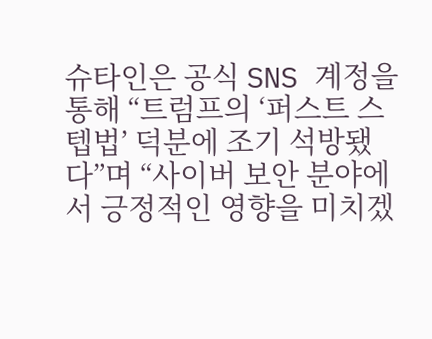슈타인은 공식 SNS 계정을 통해 “트럼프의 ‘퍼스트 스텝법’ 덕분에 조기 석방됐다”며 “사이버 보안 분야에서 긍정적인 영향을 미치겠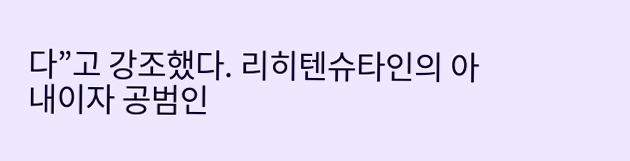다”고 강조했다. 리히텐슈타인의 아내이자 공범인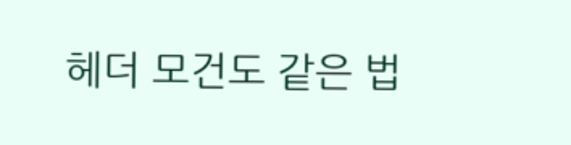헤더 모건도 같은 법